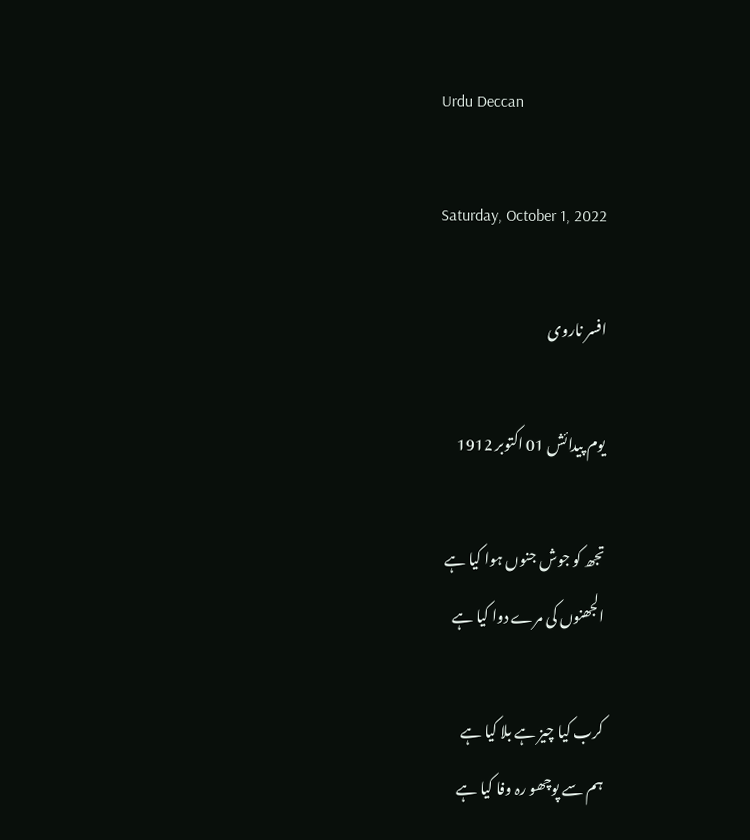Urdu Deccan

Saturday, October 1, 2022

افسر ناروی

یوم پیدائش 01 اکتوبر 1912

تجھ کو جوش جنوں ہوا کیا ہے
الجھنوں کی مرے دوا کیا ہے

کرب کیا چیز ہے بلا کیا ہے
ہم سے پوچھو رہ وفا کیا ہے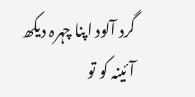گرد آلود اپنا چہرہ دیکھ
آئینہ کو تو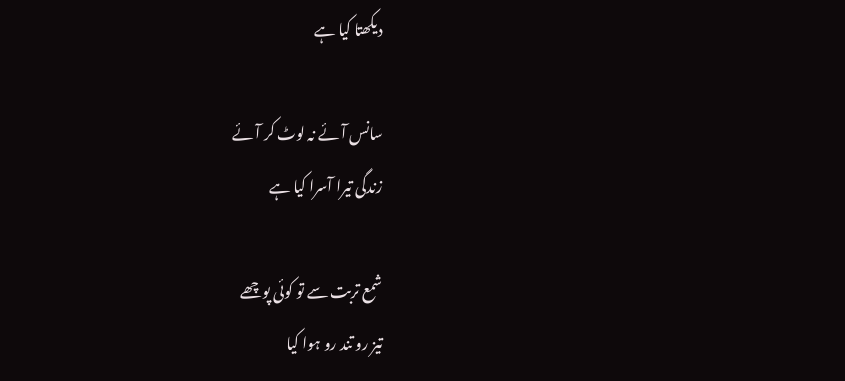دیکھتا کیا ہے

سانس آئے نہ لوٹ کر آئے
زندگی تیرا آسرا کیا ہے

شمع تربت سے تو کوئی پوچھے
تیز رو تند رو ہوا کیا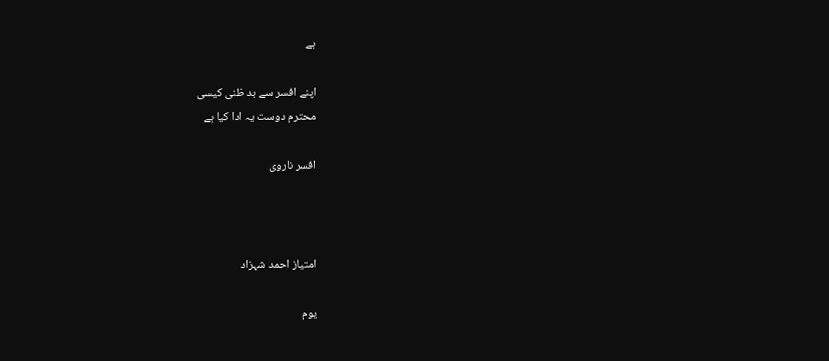ہے

اپنے افسر سے بد ظنی کیسی
محترم دوست یہ ادا کیا ہے

افسر ناروی



امتیاز احمد شہزاد

یوم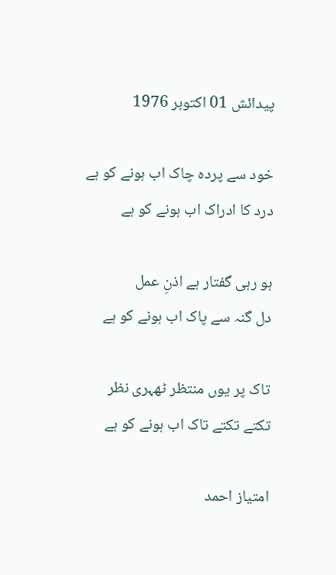پیدائش 01 اکتوبر 1976

خود سے پردہ چاک اب ہونے کو ہے
درد کا ادراک اب ہونے کو ہے

ہو رہی گفتار ہے اذنِ عمل
دل گنہ سے پاک اب ہونے کو ہے

تاک پر یوں منتظر ٹھہری نظر
تکتے تکتے تاک اب ہونے کو ہے

امتیاز احمد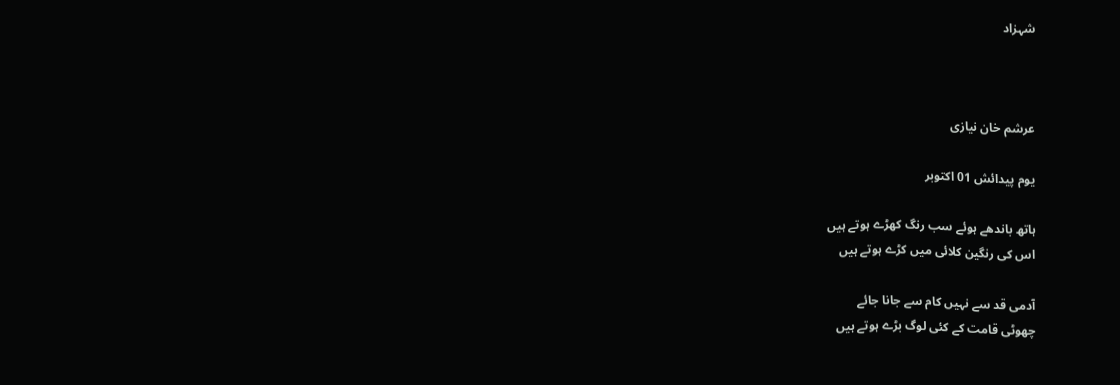شہزاد



عرشم خان نیازی

یوم پیدائش 01 اکتوبر

ہاتھ باندھے ہوئے سب رنگ کھڑے ہوتے ہیں
اس کی رنگین کلائی میں کڑے ہوتے ہیں

آدمی قد سے نہیں کام سے جانا جائے
چھوٹی قامت کے کئی لوگ بڑے ہوتے ہیں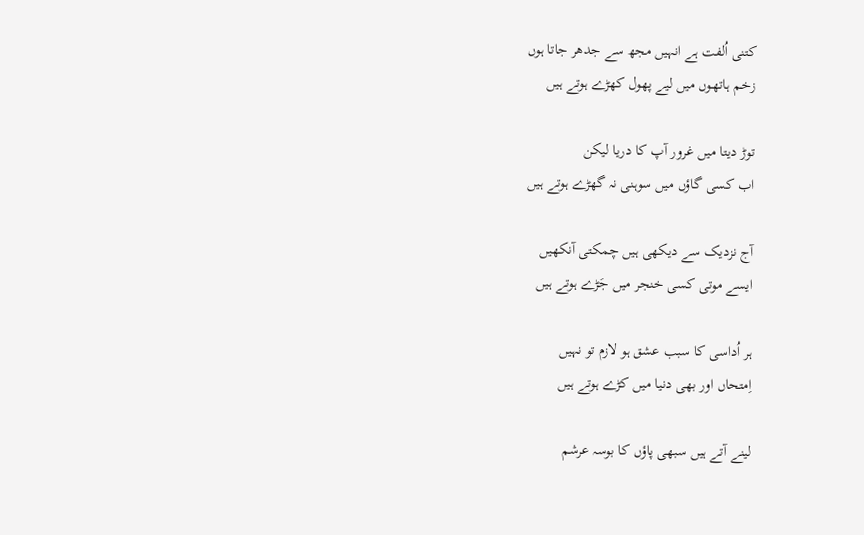کتنی اُلفت ہے انہیں مجھ سے جدھر جاتا ہوں
زخـم ہاتھـوں میں لیے پھول کھڑے ہوتے ہیں

توڑ دیتا میں غرور آپ کا دریا لیکن
اب کسی گاؤں میں سوہنی نہ گھڑے ہوتے ہیں

آج نزدیک سے دیکھی ہیں چمکتی آنکھیں
ایسے موتی کسی خنجر میں جَڑے ہوتے ہیں

ہر اُداسی کا سبب عشق ہو لازم تو نہیں
اِمتحاں اور بھی دنیا میں کڑے ہوتے ہیں

لینے آتے ہیں سبھی پاؤں کا بوسہ عرشم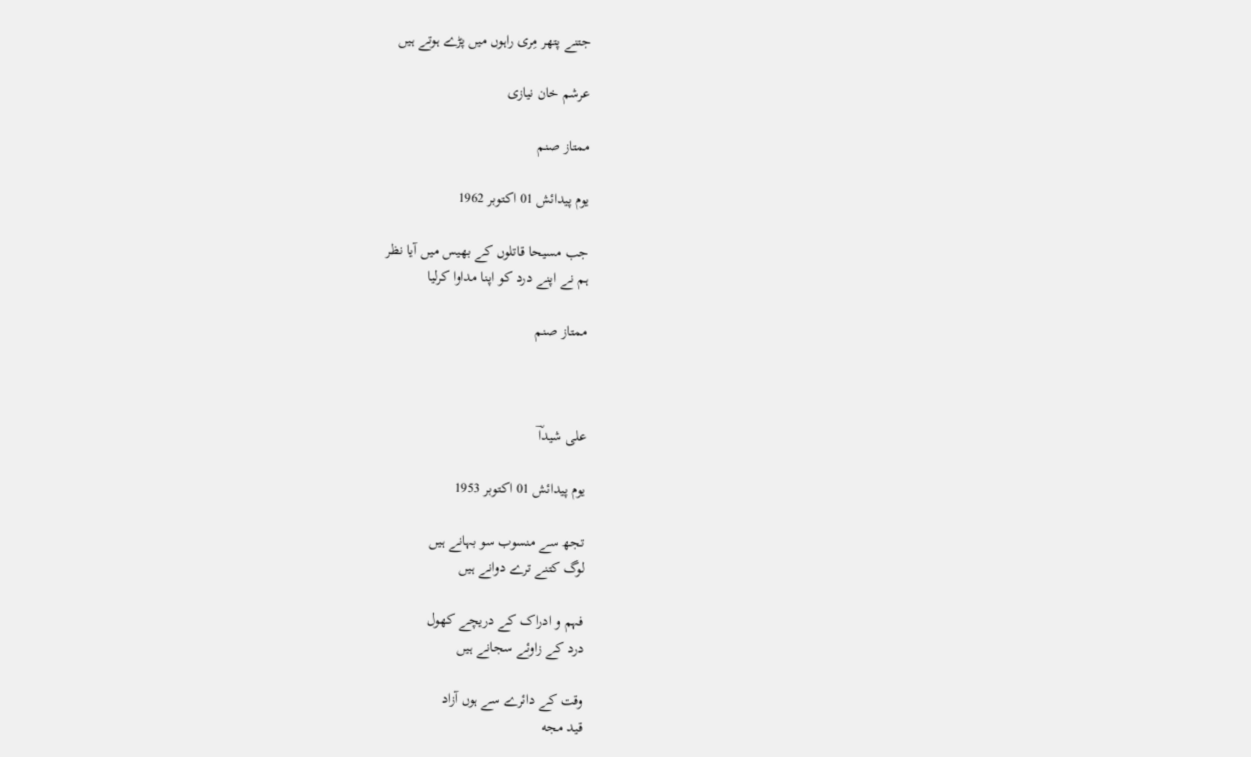جتنے پتھر مِری راہوں میں پڑے ہوتے ہیں

عرشم خان نیازی

ممتاز صنم

یوم پیدائش 01 اکتوبر 1962

جب مسیحا قاتلوں کے بھیس میں آیا نظر
ہم نے اپنے درد کو اپنا مداوا کرلیا

ممتاز صنم



علی شیداؔ

یوم پیدائش 01 اکتوبر 1953

تجھ سے منسوب سو بہانے ہیں
لوگ کتنے ترے دوانے ہیں

فہم و ادراک کے دریچے کهول
درد کے زاوئے سجانے ہیں

وقت کے دائرے سے ہوں آزاد
قید مجه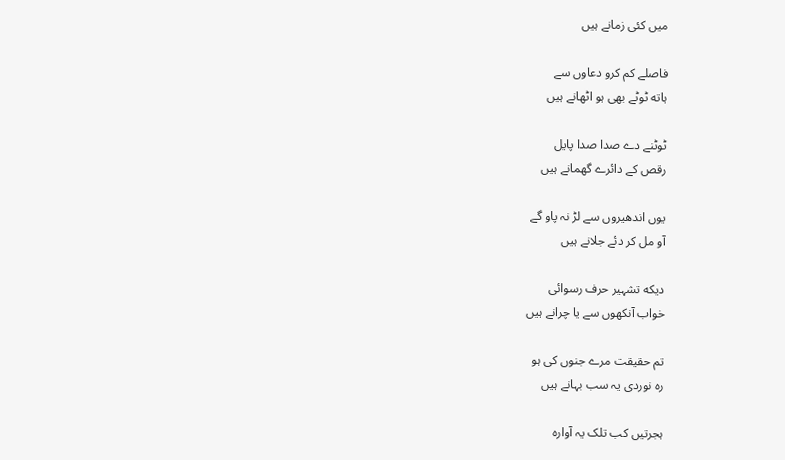میں کئی زمانے ہیں

فاصلے کم کرو دعاوں سے
ہاته ٹوٹے بهی ہو اٹهانے ہیں

ٹوٹنے دے صدا صدا پایل
رقص کے دائرے گهمانے ہیں

یوں اندهیروں سے لڑ نہ پاو گے
آو مل کر دئے جلانے ہیں

دیکه تشہیر حرف رسوائی
خواب آنکهوں سے یا چرانے ہیں

تم حقیقت مرے جنوں کی ہو
رہ نوردی یہ سب بہانے ہیں

ہجرتیں کب تلک یہ آوارہ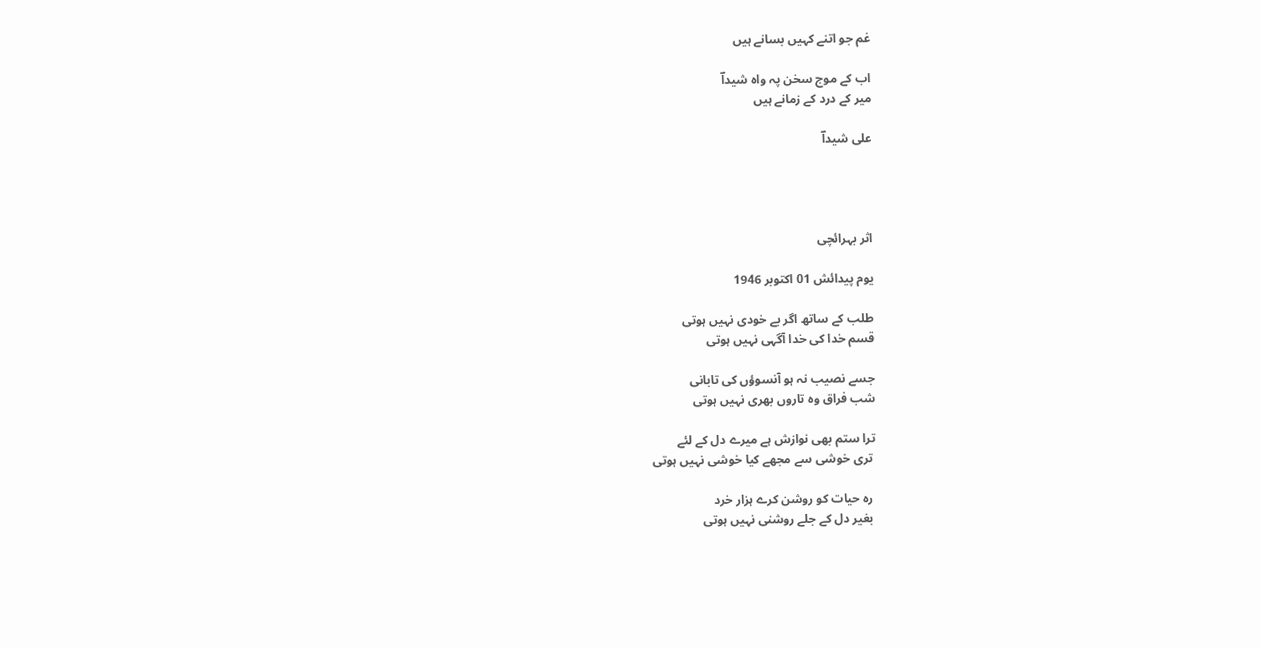غم جو اتنے کہیں بسانے ہیں

اب کے موج سخن پہ واہ شیداؔ
میر کے درد کے زمانے ہیں

علی شیداؔ




اثر بہرائچی

یوم پیدائش 01 اکتوبر 1946

طلب کے ساتھ اگر بے خودی نہیں ہوتی
قسم خدا کی خدا آگہی نہیں ہوتی

جسے نصیب نہ ہو آنسوؤں کی تابانی
شب فراق وہ تاروں بھری نہیں ہوتی

ترا ستم بھی نوازش ہے میرے دل کے لئے
 تری خوشی سے مجھے کیا خوشی نہیں ہوتی

 رہ حیات کو روشن کرے ہزار خرد
 بغیر دل کے جلے روشنی نہیں ہوتی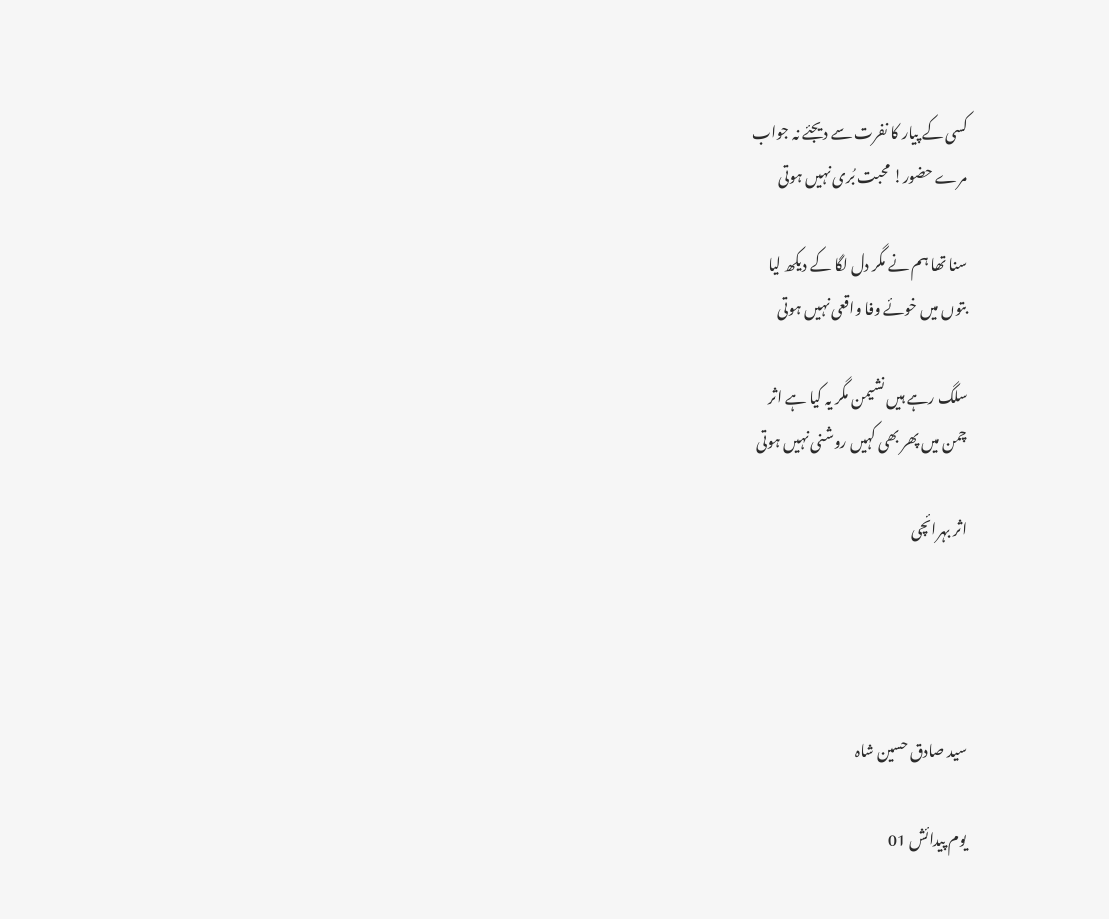کسی کے پیار کا نفرت سے دیجئے نہ جواب
مرے حضور! محبت بُری نہیں ہوتی

سنا تھا ہم نے مگر دل لگا کے دیکھ لیا
بتوں میں خوئے وفا واقعی نہیں ہوتی

سلگ رہے ہیں نشیمن مگر یہ کیا ہے اثر
چمن میں پھر بھی کہیں روشنی نہیں ہوتی

اثر بہرائچی




سید صادق حسین شاہ

یوم پیدائش 01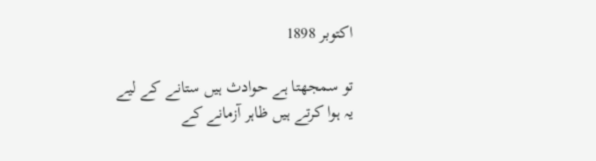اکتوبر 1898

تو سمجھتا ہے حوادث ہیں ستانے کے لیے
یہ ہوا کرتے ہیں ظاہر آزمانے کے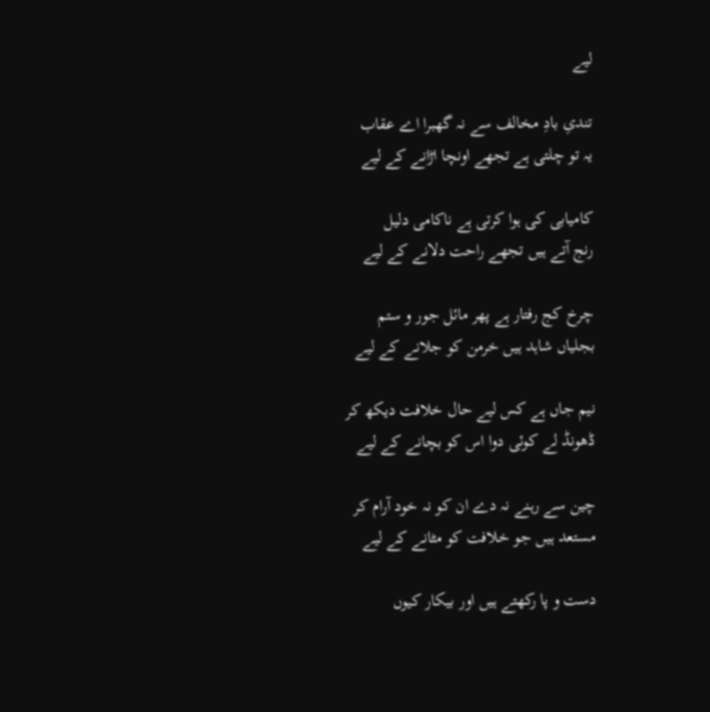لیے

تندیِ بادِ مخالف سے نہ گھبرا اے عقاب
یہ تو چلتی ہے تجھے اونچا اڑانے کے لیے

کامیابی کی ہوا کرتی ہے ناکامی دلیل
رنج آتے ہیں تجھے راحت دلانے کے لیے

چرخ کج‌ رفتار ہے پھر مائل جور و ستم
بجلیاں شاہد ہیں خرمن کو جلانے کے لیے

نیم جاں ہے کس لیے حال خلافت دیکھ کر
ڈھونڈ لے کوئی دوا اس کو بچانے کے لیے

چین سے رہنے نہ دے ان کو نہ خود آرام کر
مستعد ہیں جو خلافت کو مٹانے کے لیے

دست و پا رکھتے ہیں اور بیکار کیوں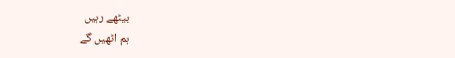بیٹھے رہیں
ہم اٹھیں گے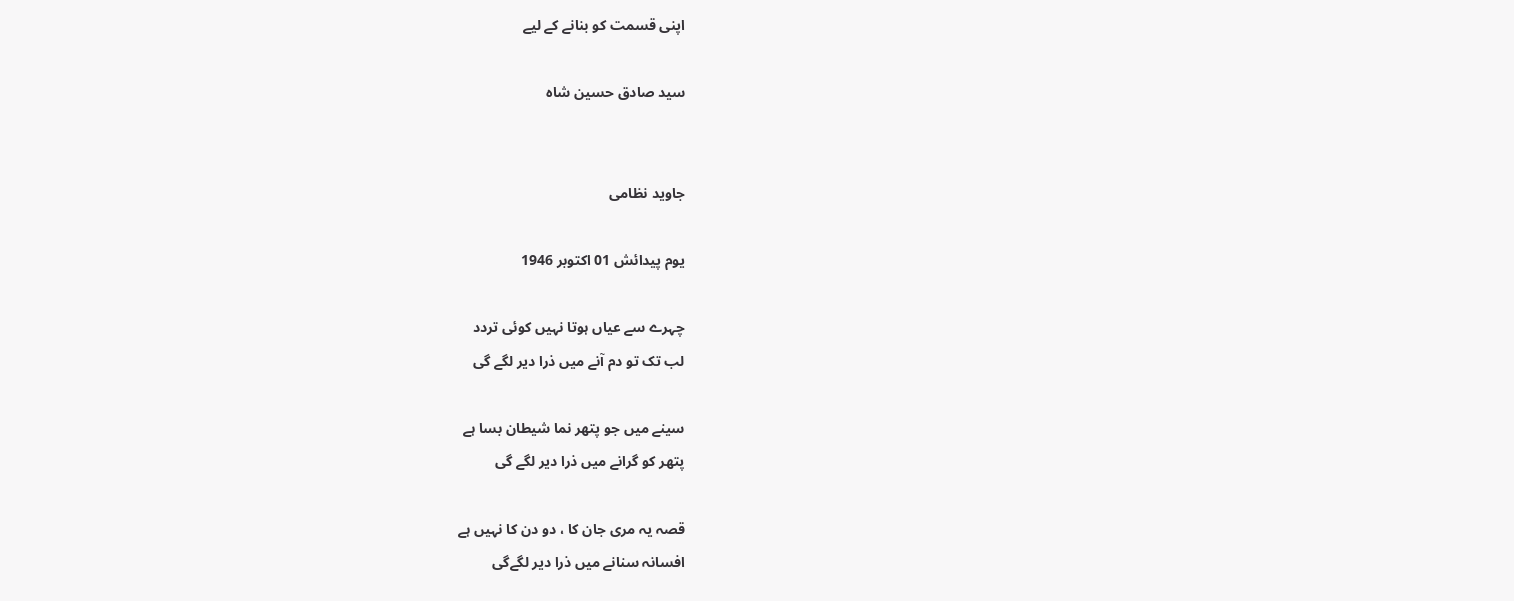اپنی قسمت کو بنانے کے لیے

سید صادق حسین شاہ


جاوید نظامی

یوم پیدائش 01 اکتوبر 1946

چہرے سے عیاں ہوتا نہیں کوئی تردد
لب تک تو دم آنے میں ذرا دیر لگے گی

سینے میں جو پتھر نما شیطان بسا ہے
پتھر کو گرانے میں ذرا دیر لگے گی

قصہ یہ مری جان کا ، دو دن کا نہیں ہے
افسانہ سنانے میں ذرا دیر لگےگی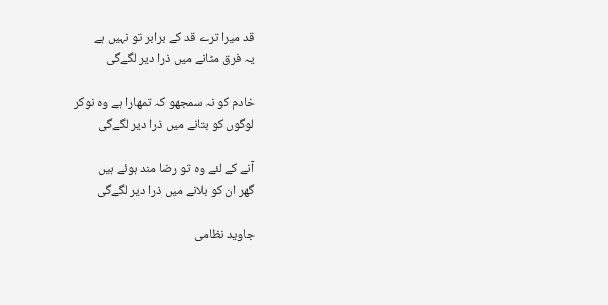قد میرا ترے قد کے برابر تو نہیں ہے
یہ فرق مٹانے میں ذرا دیر لگےگی

خادم کو نہ سمجھو کہ تمھارا ہے وہ نوکر
لوگوں کو بتانے میں ذرا دیر لگےگی

آنے کے لئے وہ تو رضا مند ہوئے ہیں
گھر ان کو بلانے میں ذرا دیر لگےگی

جاوید نظامی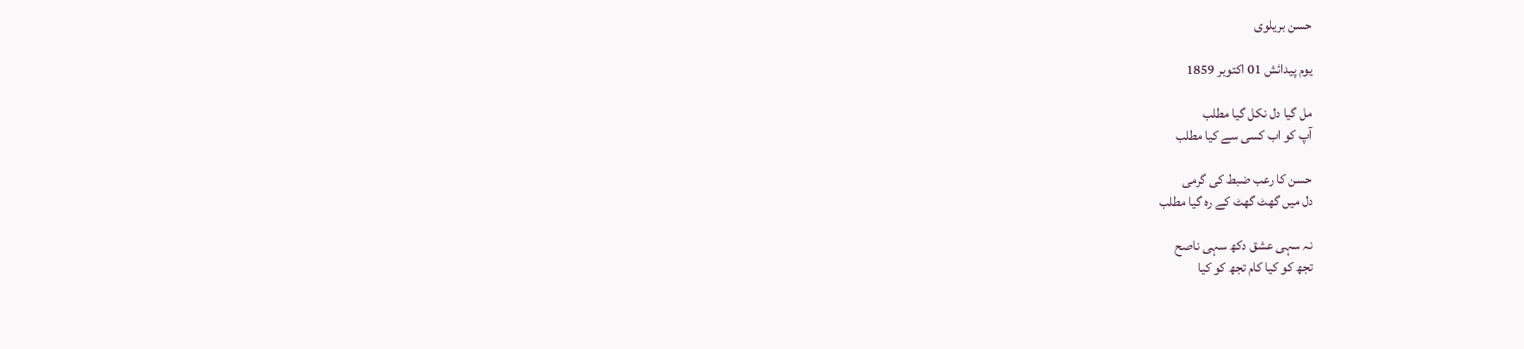حسن بریلوی

یوم پیدائش 01 اکتوبر 1859

مل گیا دل نکل گیا مطلب
آپ کو اب کسی سے کیا مطلب

حسن کا رعب ضبط کی گرمی
دل میں گھٹ گھٹ کے رہ گیا مطلب

نہ سہی عشق دکھ سہی ناصح
تجھ کو کیا کام تجھ کو کیا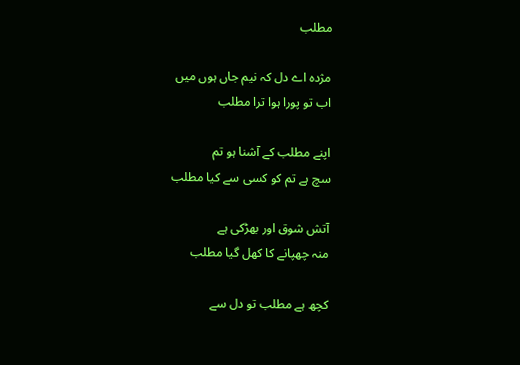مطلب

مژدہ اے دل کہ نیم جاں ہوں میں
اب تو پورا ہوا ترا مطلب

اپنے مطلب کے آشنا ہو تم
سچ ہے تم کو کسی سے کیا مطلب

آتش شوق اور بھڑکی ہے
منہ چھپانے کا کھل گیا مطلب

کچھ ہے مطلب تو دل سے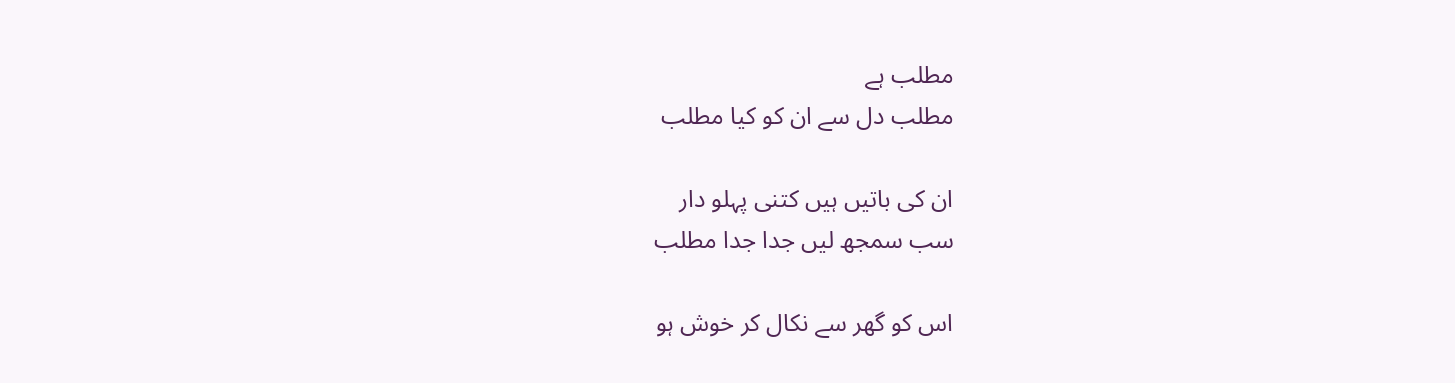مطلب ہے
مطلب دل سے ان کو کیا مطلب

ان کی باتیں ہیں کتنی پہلو دار
سب سمجھ لیں جدا جدا مطلب

اس کو گھر سے نکال کر خوش ہو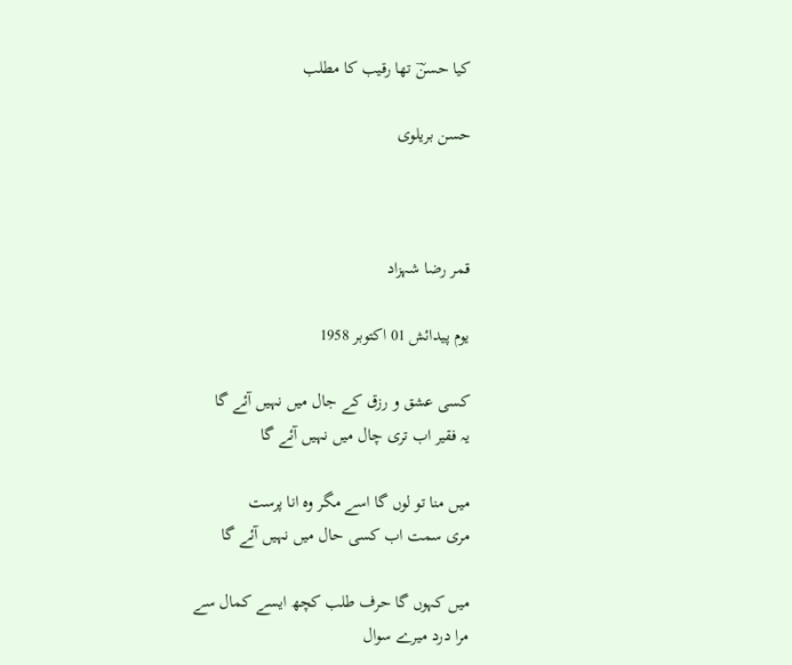کیا حسنؔ تھا رقیب کا مطلب

حسن بریلوی



قمر رضا شہزاد

یوم پیدائش 01 اکتوبر 1958

کسی عشق و رزق کے جال میں نہیں آئے گا
یہ فقیر اب تری چال میں نہیں آئے گا

میں منا تو لوں گا اسے مگر وہ انا پرست
مری سمت اب کسی حال میں نہیں آئے گا

میں کہوں گا حرف طلب کچھ ایسے کمال سے
مرا درد میرے سوال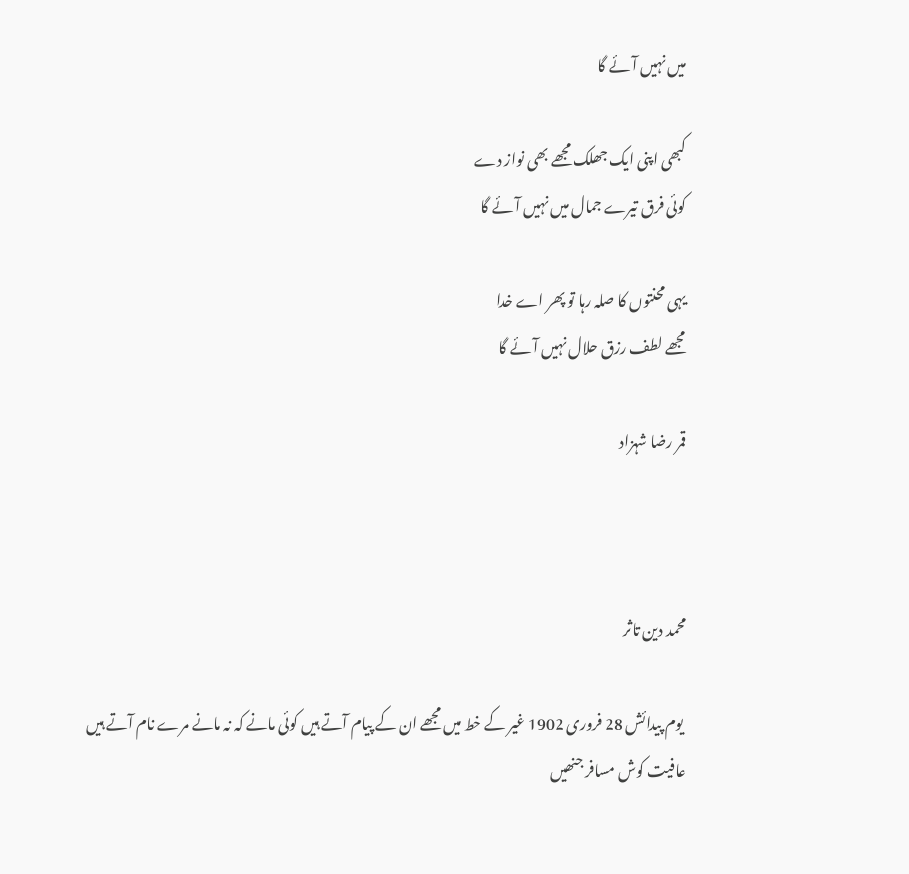میں نہیں آئے گا

کبھی اپنی ایک جھلک مجھے بھی نواز دے
کوئی فرق تیرے جمال میں نہیں آئے گا

یہی محنتوں کا صلہ رہا تو پھر اے خدا
مجھے لطف رزق حلال نہیں آئے گا

قمر رضا شہزاد



محمد دین تاثر

 یوم پیدائش 28 فروری 1902 غیر کے خط میں مجھے ان کے پیام آتے ہیں کوئی مانے کہ نہ مانے مرے نام آتے ہیں عافیت کوش مسافر جنھیں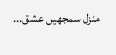منزل سمجھیں عشق...